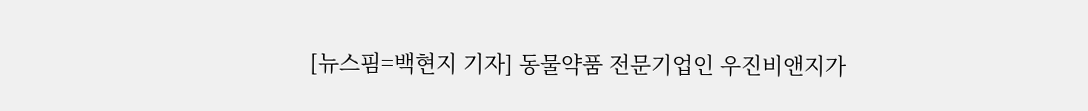[뉴스핌=백현지 기자] 동물약품 전문기업인 우진비앤지가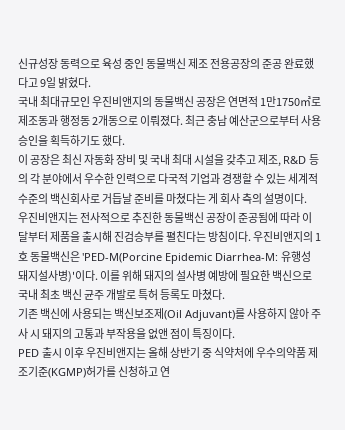신규성장 동력으로 육성 중인 동물백신 제조 전용공장의 준공 완료했다고 9일 밝혔다.
국내 최대규모인 우진비앤지의 동물백신 공장은 연면적 1만1750㎡로 제조동과 행정동 2개동으로 이뤄졌다. 최근 충남 예산군으로부터 사용승인을 획득하기도 했다.
이 공장은 최신 자동화 장비 및 국내 최대 시설을 갖추고 제조, R&D 등의 각 분야에서 우수한 인력으로 다국적 기업과 경쟁할 수 있는 세계적 수준의 백신회사로 거듭날 준비를 마쳤다는 게 회사 측의 설명이다.
우진비앤지는 전사적으로 추진한 동물백신 공장이 준공됨에 따라 이달부터 제품을 출시해 진검승부를 펼친다는 방침이다. 우진비앤지의 1호 동물백신은 'PED-M(Porcine Epidemic Diarrhea-M: 유행성 돼지설사병)'이다. 이를 위해 돼지의 설사병 예방에 필요한 백신으로 국내 최초 백신 균주 개발로 특허 등록도 마쳤다.
기존 백신에 사용되는 백신보조제(Oil Adjuvant)를 사용하지 않아 주사 시 돼지의 고통과 부작용을 없앤 점이 특징이다.
PED 출시 이후 우진비앤지는 올해 상반기 중 식약처에 우수의약품 제조기준(KGMP)허가를 신청하고 연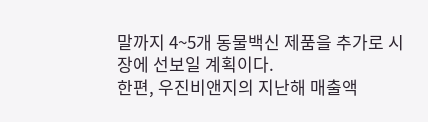말까지 4~5개 동물백신 제품을 추가로 시장에 선보일 계획이다.
한편, 우진비앤지의 지난해 매출액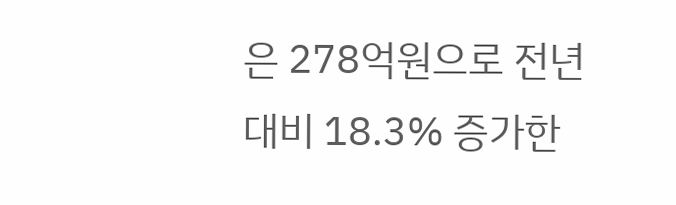은 278억원으로 전년 대비 18.3% 증가한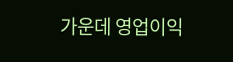가운데 영업이익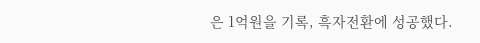은 1억원을 기록, 흑자전환에 성공했다.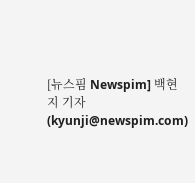[뉴스핌 Newspim] 백현지 기자 (kyunji@newspim.com)